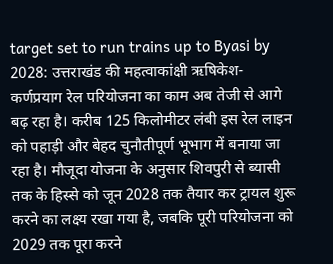target set to run trains up to Byasi by 2028: उत्तराखंड की महत्वाकांक्षी ऋषिकेश-कर्णप्रयाग रेल परियोजना का काम अब तेजी से आगे बढ़ रहा है। करीब 125 किलोमीटर लंबी इस रेल लाइन को पहाड़ी और बेहद चुनौतीपूर्ण भूभाग में बनाया जा रहा है। मौजूदा योजना के अनुसार शिवपुरी से ब्यासी तक के हिस्से को जून 2028 तक तैयार कर ट्रायल शुरू करने का लक्ष्य रखा गया है, जबकि पूरी परियोजना को 2029 तक पूरा करने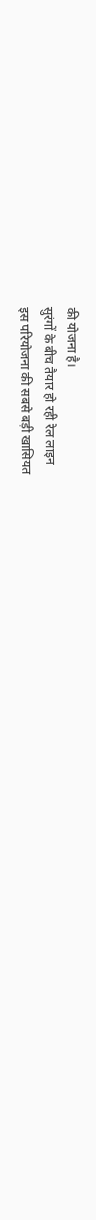की योजना है।
सुरंगों के बीच तैयार हो रही रेल लाइन
इस परियोजना की सबसे बड़ी खासियत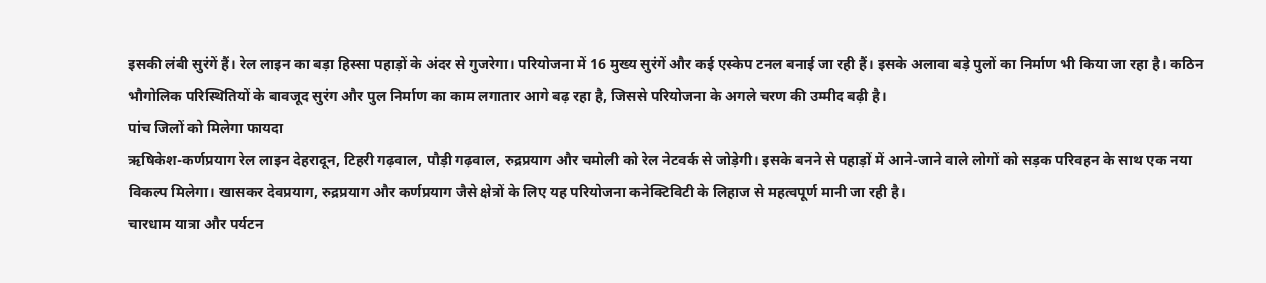इसकी लंबी सुरंगें हैं। रेल लाइन का बड़ा हिस्सा पहाड़ों के अंदर से गुजरेगा। परियोजना में 16 मुख्य सुरंगें और कई एस्केप टनल बनाई जा रही हैं। इसके अलावा बड़े पुलों का निर्माण भी किया जा रहा है। कठिन भौगोलिक परिस्थितियों के बावजूद सुरंग और पुल निर्माण का काम लगातार आगे बढ़ रहा है, जिससे परियोजना के अगले चरण की उम्मीद बढ़ी है।
पांच जिलों को मिलेगा फायदा
ऋषिकेश-कर्णप्रयाग रेल लाइन देहरादून, टिहरी गढ़वाल, पौड़ी गढ़वाल, रुद्रप्रयाग और चमोली को रेल नेटवर्क से जोड़ेगी। इसके बनने से पहाड़ों में आने-जाने वाले लोगों को सड़क परिवहन के साथ एक नया विकल्प मिलेगा। खासकर देवप्रयाग, रुद्रप्रयाग और कर्णप्रयाग जैसे क्षेत्रों के लिए यह परियोजना कनेक्टिविटी के लिहाज से महत्वपूर्ण मानी जा रही है।
चारधाम यात्रा और पर्यटन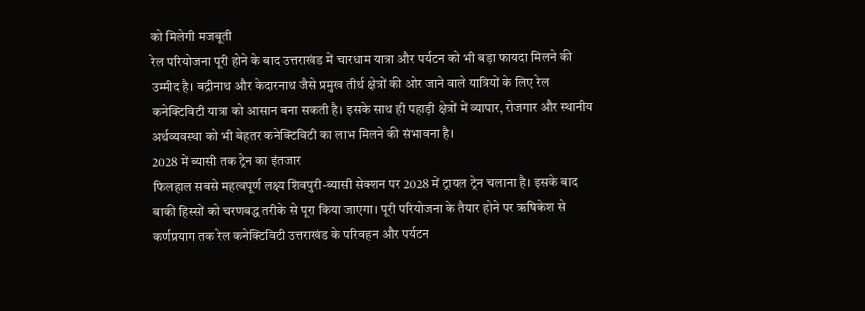को मिलेगी मजबूती
रेल परियोजना पूरी होने के बाद उत्तराखंड में चारधाम यात्रा और पर्यटन को भी बड़ा फायदा मिलने की उम्मीद है। बद्रीनाथ और केदारनाथ जैसे प्रमुख तीर्थ क्षेत्रों की ओर जाने वाले यात्रियों के लिए रेल कनेक्टिविटी यात्रा को आसान बना सकती है। इसके साथ ही पहाड़ी क्षेत्रों में व्यापार, रोजगार और स्थानीय अर्थव्यवस्था को भी बेहतर कनेक्टिविटी का लाभ मिलने की संभावना है।
2028 में ब्यासी तक ट्रेन का इंतजार
फिलहाल सबसे महत्वपूर्ण लक्ष्य शिवपुरी-ब्यासी सेक्शन पर 2028 में ट्रायल ट्रेन चलाना है। इसके बाद बाकी हिस्सों को चरणबद्ध तरीके से पूरा किया जाएगा। पूरी परियोजना के तैयार होने पर ऋषिकेश से कर्णप्रयाग तक रेल कनेक्टिविटी उत्तराखंड के परिवहन और पर्यटन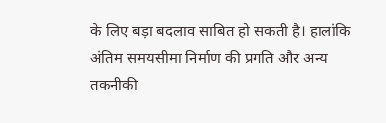के लिए बड़ा बदलाव साबित हो सकती है। हालांकि अंतिम समयसीमा निर्माण की प्रगति और अन्य तकनीकी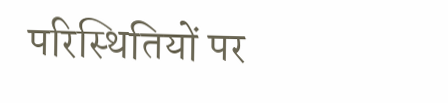परिस्थितियों पर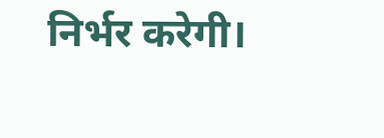निर्भर करेगी।